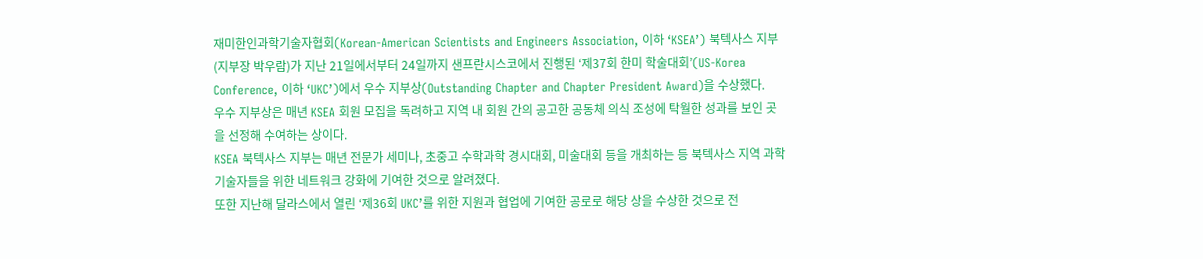재미한인과학기술자협회(Korean-American Scientists and Engineers Association, 이하 ‘KSEA’) 북텍사스 지부(지부장 박우람)가 지난 21일에서부터 24일까지 샌프란시스코에서 진행된 ‘제37회 한미 학술대회’(US-Korea Conference, 이하 ‘UKC’)에서 우수 지부상(Outstanding Chapter and Chapter President Award)을 수상했다.
우수 지부상은 매년 KSEA 회원 모집을 독려하고 지역 내 회원 간의 공고한 공동체 의식 조성에 탁월한 성과를 보인 곳을 선정해 수여하는 상이다.
KSEA 북텍사스 지부는 매년 전문가 세미나, 초중고 수학과학 경시대회, 미술대회 등을 개최하는 등 북텍사스 지역 과학기술자들을 위한 네트워크 강화에 기여한 것으로 알려졌다.
또한 지난해 달라스에서 열린 ‘제36회 UKC’를 위한 지원과 협업에 기여한 공로로 해당 상을 수상한 것으로 전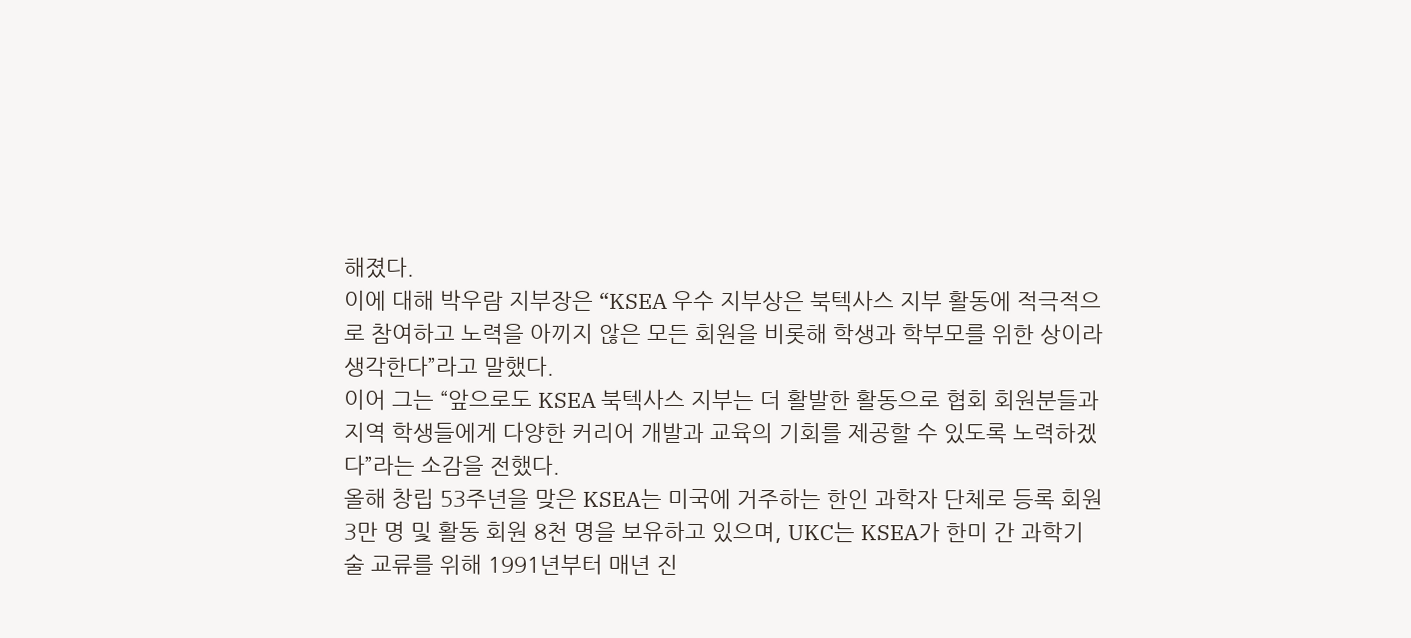해졌다.
이에 대해 박우람 지부장은 “KSEA 우수 지부상은 북텍사스 지부 활동에 적극적으로 참여하고 노력을 아끼지 않은 모든 회원을 비롯해 학생과 학부모를 위한 상이라 생각한다”라고 말했다.
이어 그는 “앞으로도 KSEA 북텍사스 지부는 더 활발한 활동으로 협회 회원분들과 지역 학생들에게 다양한 커리어 개발과 교육의 기회를 제공할 수 있도록 노력하겠다”라는 소감을 전했다.
올해 창립 53주년을 맞은 KSEA는 미국에 거주하는 한인 과학자 단체로 등록 회원 3만 명 및 활동 회원 8천 명을 보유하고 있으며, UKC는 KSEA가 한미 간 과학기술 교류를 위해 1991년부터 매년 진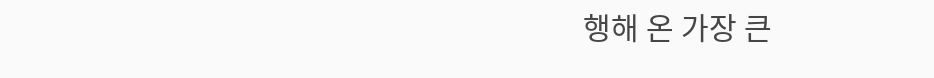행해 온 가장 큰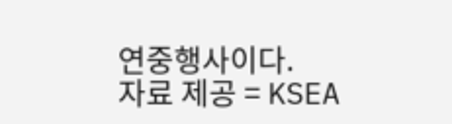연중행사이다.
자료 제공 = KSEA